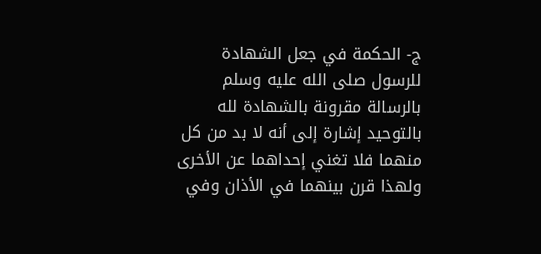ج- الحكمة في جعل الشهادة للرسول صلى الله عليه وسلم بالرسالة مقرونة بالشهادة لله بالتوحيد إشارة إلى أنه لا بد من كل منهما فلا تغني إحداهما عن الأخرى ولهذا قرن بينهما في الأذان وفي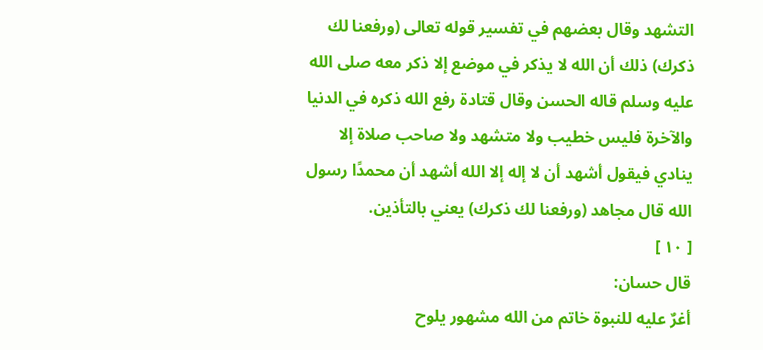التشهد وقال بعضهم في تفسير قوله تعالى (ورفعنا لك ذكرك) ذلك أن الله لا يذكر في موضع إلا ذكر معه صلى الله عليه وسلم قاله الحسن وقال قتادة رفع الله ذكره في الدنيا والآخرة فليس خطيب ولا متشهد ولا صاحب صلاة إلا ينادي فيقول أشهد أن لا إله إلا الله أشهد أن محمدًا رسول الله قال مجاهد (ورفعنا لك ذكرك) يعني بالتأذين.
[ ١٠ ]
قال حسان:
أغرٌ عليه للنبوة خاتم من الله مشهور يلوح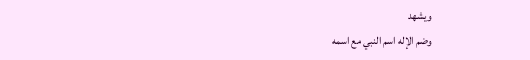ويشهد
وضم الإله اسم النبي مع اسمه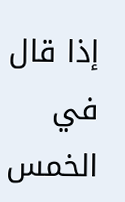إذا قال في الخمس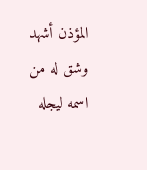المؤذن أشهد
وشق له من اسمه ليجله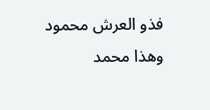فذو العرش محمود وهذا محمد